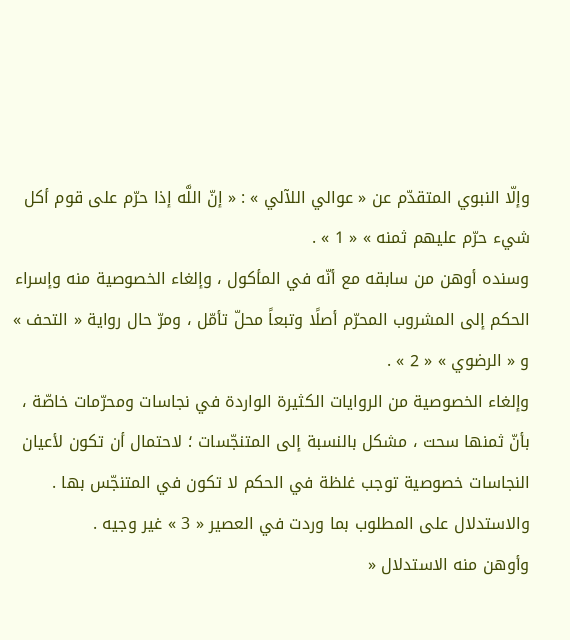وإلّا النبوي المتقدّم عن « عوالي اللآلي » : « إنّ اللَّه إذا حرّم على قوم أكل شيء حرّم عليهم ثمنه » « 1 » .
وسنده أوهن من سابقه مع أنّه في المأكول ، وإلغاء الخصوصية منه وإسراء الحكم إلى المشروب المحرّم أصلًا وتبعاً محلّ تأمّل ، ومرّ حال رواية « التحف » و « الرضوي » « 2 » .
وإلغاء الخصوصية من الروايات الكثيرة الواردة في نجاسات ومحرّمات خاصّة ، بأنّ ثمنها سحت ، مشكل بالنسبة إلى المتنجّسات ؛ لاحتمال أن تكون لأعيان النجاسات خصوصية توجب غلظة في الحكم لا تكون في المتنجّس بها .
والاستدلال على المطلوب بما وردت في العصير « 3 » غير وجيه .
وأوهن منه الاستدلال «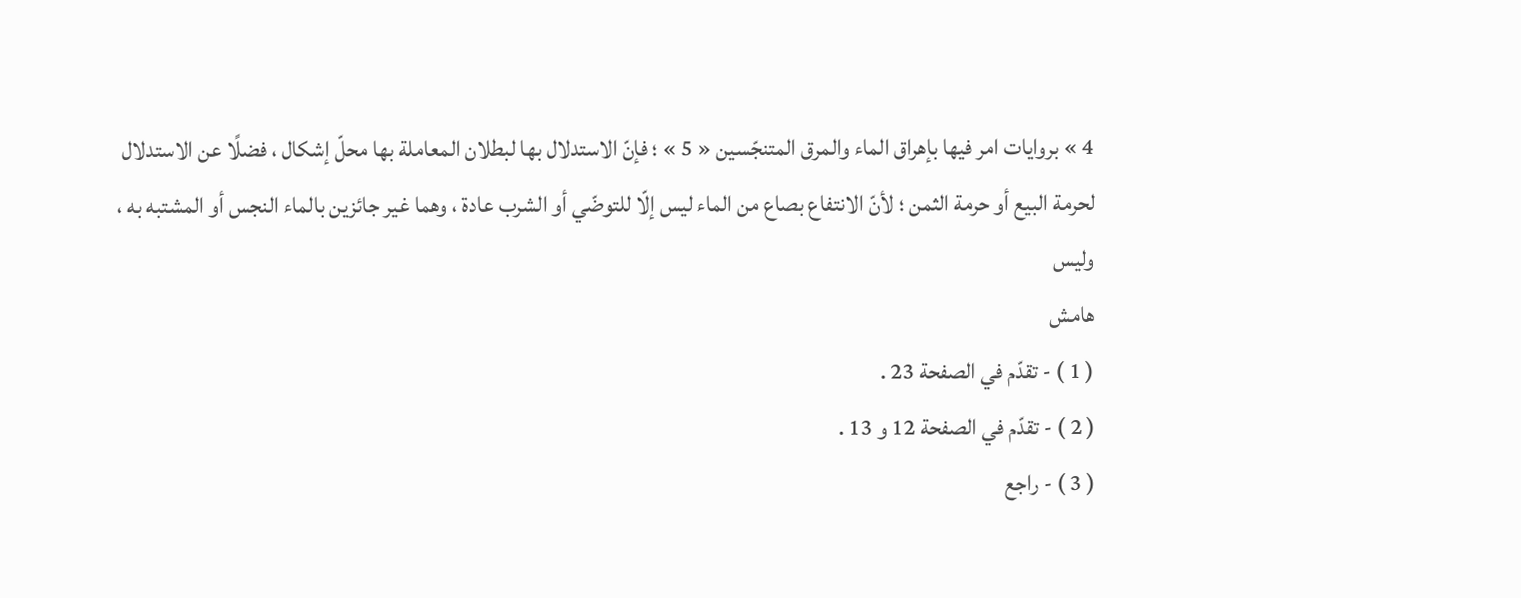4 » بروايات امر فيها بإهراق الماء والمرق المتنجّسين « 5 » ؛ فإنّ الاستدلال بها لبطلان المعاملة بها محلّ إشكال ، فضلًا عن الاستدلال لحرمة البيع أو حرمة الثمن ؛ لأنّ الانتفاع بصاع من الماء ليس إلّا للتوضّي أو الشرب عادة ، وهما غير جائزين بالماء النجس أو المشتبه به ، وليس
هامش
( 1 ) - تقدّم في الصفحة 23 .
( 2 ) - تقدّم في الصفحة 12 و 13 .
( 3 ) - راجع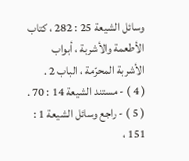وسائل الشيعة 25 : 282 ، كتاب الأطعمة والأشربة ، أبواب الأشربة المحرّمة ، الباب 2 .
( 4 ) - مستند الشيعة 14 : 70 .
( 5 ) - راجع وسائل الشيعة 1 : 151 ،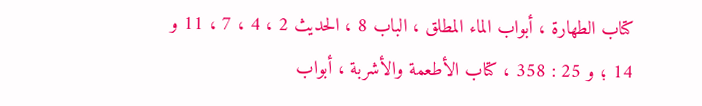كتاب الطهارة ، أبواب الماء المطلق ، الباب 8 ، الحديث 2 ، 4 ، 7 ، 11 و 14 ؛ و 25 : 358 ، كتاب الأطعمة والأشربة ، أبواب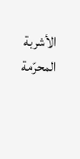الأشربة المحرّمة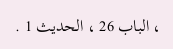، الباب 26 ، الحديث 1 .